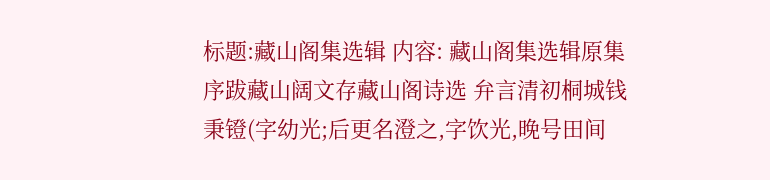标题:藏山阁集选辑 内容: 藏山阁集选辑原集序跋藏山阔文存藏山阁诗选 弁言清初桐城钱秉镫(字幼光;后更名澄之,字饮光,晚号田间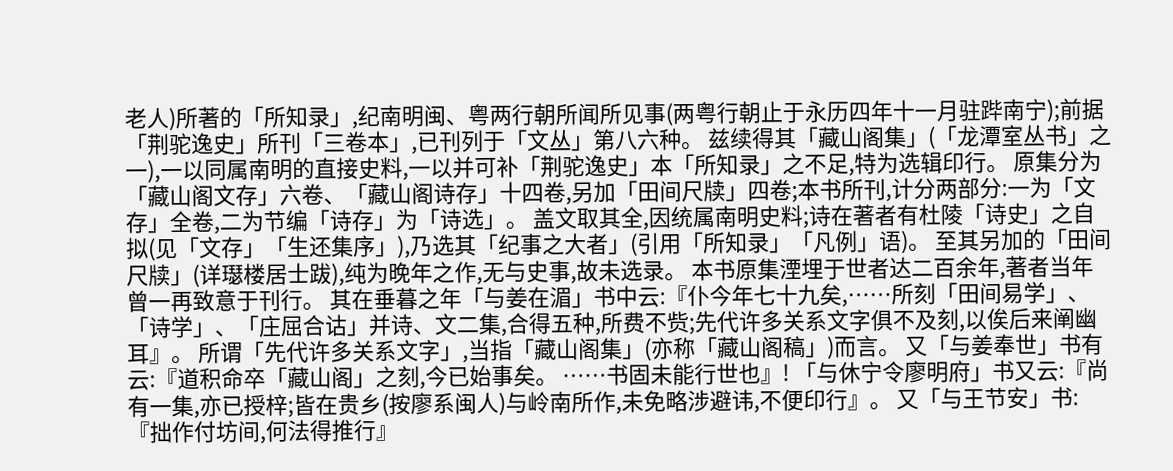老人)所著的「所知录」,纪南明闽、粤两行朝所闻所见事(两粤行朝止于永历四年十一月驻跸南宁);前据「荆驼逸史」所刊「三卷本」,已刊列于「文丛」第八六种。 兹续得其「藏山阁集」(「龙潭室丛书」之一),一以同属南明的直接史料,一以并可补「荆驼逸史」本「所知录」之不足,特为选辑印行。 原集分为「藏山阁文存」六卷、「藏山阁诗存」十四卷,另加「田间尺牍」四卷;本书所刊,计分两部分:一为「文存」全卷,二为节编「诗存」为「诗选」。 盖文取其全,因统属南明史料;诗在著者有杜陵「诗史」之自拟(见「文存」「生还集序」),乃选其「纪事之大者」(引用「所知录」「凡例」语)。 至其另加的「田间尺牍」(详璱楼居士跋),纯为晚年之作,无与史事,故未选录。 本书原集湮埋于世者达二百余年,著者当年曾一再致意于刊行。 其在垂暮之年「与姜在湄」书中云:『仆今年七十九矣,……所刻「田间易学」、「诗学」、「庄屈合诂」并诗、文二集,合得五种,所费不赀;先代许多关系文字俱不及刻,以俟后来阐幽耳』。 所谓「先代许多关系文字」,当指「藏山阁集」(亦称「藏山阁稿」)而言。 又「与姜奉世」书有云:『道积命卒「藏山阁」之刻,今已始事矣。 ……书固未能行世也』! 「与休宁令廖明府」书又云:『尚有一集,亦已授梓;皆在贵乡(按廖系闽人)与岭南所作,未免略涉避讳,不便印行』。 又「与王节安」书:『拙作付坊间,何法得推行』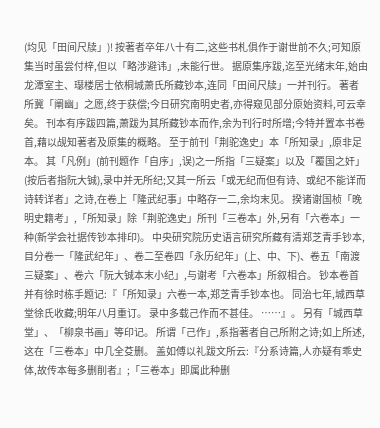(均见「田间尺牍」)! 按著者卒年八十有二,这些书札俱作于谢世前不久;可知原集当时虽尝付梓,但以「略涉避讳」,未能行世。 据原集序跋,迄至光绪末年,始由龙潭室主、璱楼居士依桐城萧氏所藏钞本,连同「田间尺牍」一并刊行。 著者所冀「阐幽」之愿,终于获偿;今日研究南明史者,亦得窥见部分原始资料,可云幸矣。 刊本有序跋四篇,萧跋为其所藏钞本而作,余为刊行时所增;今特并置本书卷首,藉以觇知著者及原集的概略。 至于前刊「荆驼逸史」本「所知录」,原非足本。 其「凡例」(前刊题作「自序」,误)之一所指「三疑案」以及「覆国之奸」(按后者指阮大铖),录中并无所纪;又其一所云「或无纪而但有诗、或纪不能详而诗转详者」之诗,在卷上「隆武纪事」中略存一二,余均末见。 揆诸谢国桢「晚明史籍考」,「所知录」除「荆驼逸史」所刊「三卷本」外,另有「六卷本」一种(新学会社据传钞本排印)。 中央研究院历史语言研究所藏有清郑芝青手钞本,目分卷一「隆武纪年」、卷二至卷四「永历纪年」(上、中、下)、卷五「南渡三疑案」、卷六「阮大铖本末小纪」,与谢考「六卷本」所叙相合。 钞本卷首并有徐时栋手题记:『「所知录」六卷一本,郑芝青手钞本也。 同治七年,城西草堂徐氏收藏;明年八月重订。 录中多载己作而不甚佳。 ……』。 另有「城西草堂」、「柳泉书画」等印记。 所谓「己作」,系指著者自己所附之诗;如上所述,这在「三卷本」中几全芟删。 盖如傅以礼跋文所云:『分系诗篇,人亦疑有乖史体,故传本每多删削者』;「三卷本」即属此种删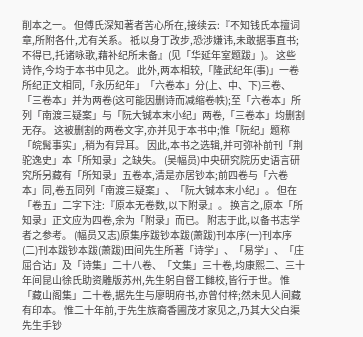削本之一。 但傅氏深知著者苦心所在,接续云:『不知钱氏本擅词章,所附各什,尤有关系。 祗以身丁改步,恐涉嫌讳,未敢据事直书;不得已,托诸咏歌,藉补纪所未备』(见「华延年室题跋」)。 这些诗作,今均于本书中见之。 此外,两本相较,「隆武纪年(事)」一卷所纪正文相同,「永历纪年」「六卷本」分(上、中、下)三卷、「三卷本」并为两卷(这可能因删诗而减缩卷帙);至「六卷本」所列「南渡三疑案」与「阮大铖本末小纪」两卷,「三卷本」均删割无存。 这被删割的两卷文字,亦并见于本书中;惟「阮纪」题称「皖髯事实」,稍为有异耳。 因此,本书之选辑,并可弥补前刊「荆驼逸史」本「所知录」之缺失。 (吴幅员)中央研究院历史语言研究所另藏有「所知录」五卷本,清是亦居钞本;前四卷与「六卷本」同,卷五同列「南渡三疑案」、「阮大铖本末小纪」。 但在「卷五」二字下注:『原本无卷数,以下附录』。 换言之,原本「所知录」正文应为四卷,余为「附录」而已。 附志于此,以备书志学者之参考。 (幅员又志)原集序跋钞本跋(萧跋)刊本序(一)刊本序(二)刊本跋钞本跋(萧跋)田间先生所著「诗学」、「易学」、「庄屈合诂」及「诗集」二十八卷、「文集」三十卷,均康熙二、三十年间昆山徐氏助资雕版苏州,先生躬自督工雠校,皆行于世。 惟「藏山阁集」二十卷,据先生与廖明府书,亦曾付梓;然未见人间藏有印本。 惟二十年前,于先生族裔香圃茂才家见之,乃其大父白渠先生手钞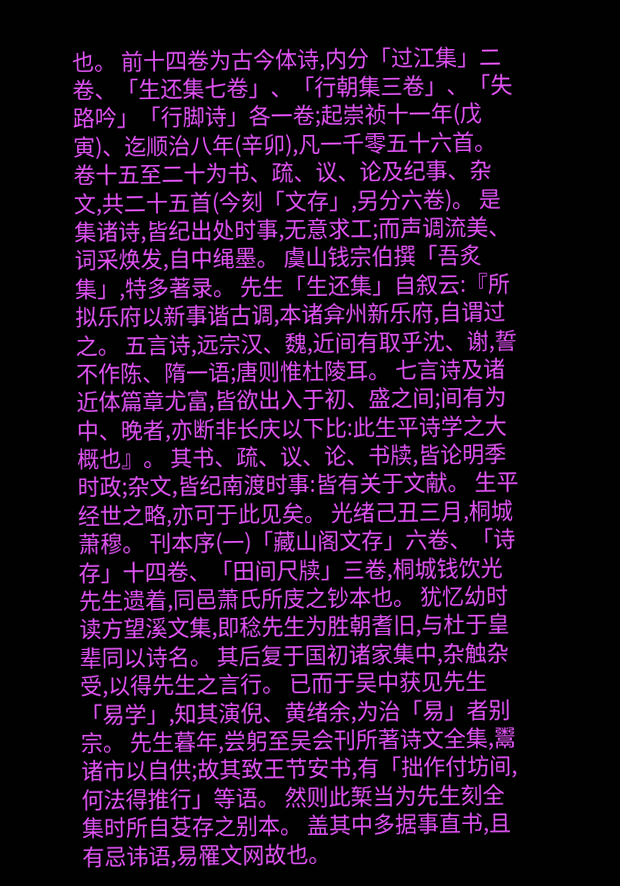也。 前十四卷为古今体诗,内分「过江集」二卷、「生还集七卷」、「行朝集三卷」、「失路吟」「行脚诗」各一卷;起崇祯十一年(戊寅)、迄顺治八年(辛卯),凡一千零五十六首。 卷十五至二十为书、疏、议、论及纪事、杂文,共二十五首(今刻「文存」,另分六卷)。 是集诸诗,皆纪出处时事,无意求工;而声调流美、词采焕发,自中绳墨。 虞山钱宗伯撰「吾炙集」,特多著录。 先生「生还集」自叙云:『所拟乐府以新事谐古调,本诸弇州新乐府,自谓过之。 五言诗,远宗汉、魏,近间有取乎沈、谢,誓不作陈、隋一语;唐则惟杜陵耳。 七言诗及诸近体篇章尤富,皆欲出入于初、盛之间;间有为中、晚者,亦断非长庆以下比:此生平诗学之大概也』。 其书、疏、议、论、书牍,皆论明季时政;杂文,皆纪南渡时事:皆有关于文献。 生平经世之略,亦可于此见矣。 光绪己丑三月,桐城萧穆。 刊本序(一)「藏山阁文存」六卷、「诗存」十四卷、「田间尺牍」三卷,桐城钱饮光先生遗着,同邑萧氏所庋之钞本也。 犹忆幼时读方望溪文集,即稔先生为胜朝耆旧,与杜于皇辈同以诗名。 其后复于国初诸家集中,杂触杂受,以得先生之言行。 已而于吴中获见先生「易学」,知其演倪、黄绪余,为治「易」者别宗。 先生暮年,尝躬至吴会刊所著诗文全集,鬻诸市以自供;故其致王节安书,有「拙作付坊间,何法得推行」等语。 然则此椠当为先生刻全集时所自芟存之别本。 盖其中多据事直书,且有忌讳语,易罹文网故也。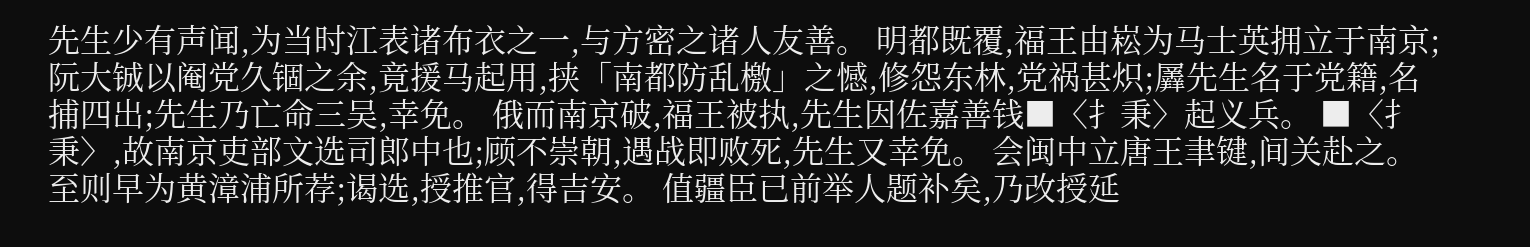先生少有声闻,为当时江表诸布衣之一,与方密之诸人友善。 明都既覆,福王由崧为马士英拥立于南京;阮大铖以阉党久锢之余,竟援马起用,挟「南都防乱檄」之憾,修怨东林,党祸甚炽;羼先生名于党籍,名捕四出;先生乃亡命三吴,幸免。 俄而南京破,福王被执,先生因佐嘉善钱■〈扌秉〉起义兵。 ■〈扌秉〉,故南京吏部文选司郎中也;顾不崇朝,遇战即败死,先生又幸免。 会闽中立唐王聿键,间关赴之。 至则早为黄漳浦所荐;谒选,授推官,得吉安。 值疆臣已前举人题补矣,乃改授延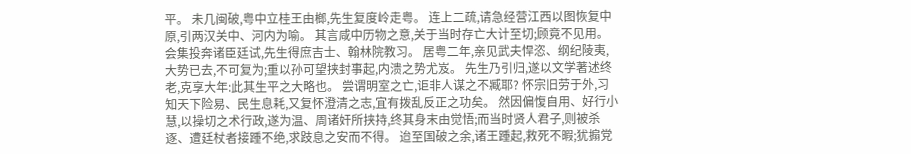平。 未几闽破,粤中立桂王由榔,先生复度岭走粤。 连上二疏,请急经营江西以图恢复中原,引两汉关中、河内为喻。 其言咸中历物之意,关于当时存亡大计至切;顾竟不见用。 会集投奔诸臣廷试,先生得庶吉士、翰林院教习。 居粤二年,亲见武夫悍恣、纲纪陵夷,大势已去,不可复为;重以孙可望挟封事起,内溃之势尤岌。 先生乃引归,遂以文学著述终老,克享大年:此其生平之大略也。 尝谓明室之亡,讵非人谋之不臧耶? 怀宗旧劳于外,习知天下险易、民生息耗,又复怀澄清之志,宜有拨乱反正之功矣。 然因偏愎自用、好行小慧,以操切之术行政,遂为温、周诸奸所挟持,终其身末由觉悟;而当时贤人君子,则被杀逐、遭廷杖者接踵不绝,求跂息之安而不得。 迨至国破之余,诸王踵起,救死不暇;犹搧党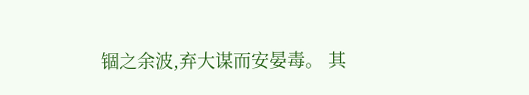锢之余波,弃大谋而安晏毒。 其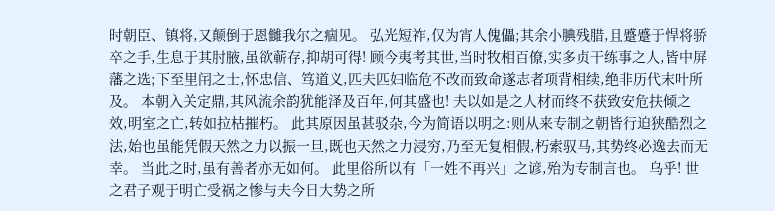时朝臣、镇将,又颠倒于恩雠我尔之痼见。 弘光短祚,仅为宵人傀儡;其余小腆残腊,且蹙蹙于悍将骄卒之手,生息于其肘腋,虽欲蕲存,抑胡可得! 顾今夷考其世,当时牧相百僚,实多贞干练事之人,皆中屏藩之选;下至里闬之士,怀忠信、笃道义,匹夫匹妇临危不改而致命遂志者项背相续,绝非历代末叶所及。 本朝入关定鼎,其风流余韵犹能泽及百年,何其盛也! 夫以如是之人材而终不获致安危扶倾之效,明室之亡,转如拉枯摧朽。 此其原因虽甚驳杂,今为简语以明之:则从来专制之朝皆行迫狭酷烈之法,始也虽能凭假天然之力以振一旦,既也天然之力浸穷,乃至无复相假,朽索驭马,其势终必逸去而无幸。 当此之时,虽有善者亦无如何。 此里俗所以有「一姓不再兴」之谚,殆为专制言也。 乌乎! 世之君子观于明亡受祸之惨与夫今日大势之所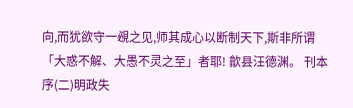向,而犹欲守一覕之见,师其成心以断制天下,斯非所谓「大惑不解、大愚不灵之至」者耶! 歙县汪德渊。 刊本序(二)明政失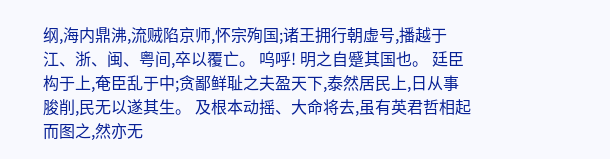纲,海内鼎沸,流贼陷京师,怀宗殉国;诸王拥行朝虚号,播越于江、浙、闽、粤间,卒以覆亡。 呜呼! 明之自蹙其国也。 廷臣构于上,奄臣乱于中;贪鄙鲜耻之夫盈天下,泰然居民上,日从事脧削,民无以遂其生。 及根本动摇、大命将去,虽有英君哲相起而图之,然亦无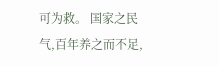可为救。 国家之民气,百年养之而不足,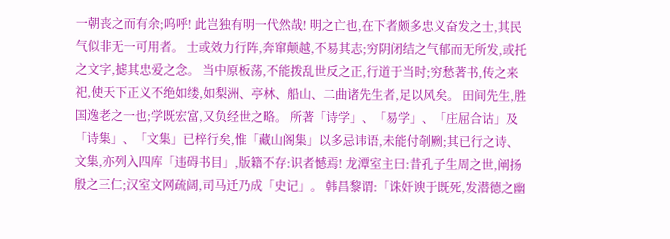一朝丧之而有余;呜呼! 此岂独有明一代然哉! 明之亡也,在下者颇多忠义奋发之士,其民气似非无一可用者。 士或效力行阵,奔窜颠越,不易其志;穷阴闭结之气郁而无所发,或托之文字,摅其忠爱之念。 当中原板荡,不能拨乱世反之正,行道于当时;穷愁著书,传之来祀,使天下正义不绝如缕,如梨洲、亭林、船山、二曲诸先生者,足以风矣。 田间先生,胜国逸老之一也;学既宏富,又负经世之略。 所著「诗学」、「易学」、「庄屈合诂」及「诗集」、「文集」已梓行矣,惟「藏山阁集」以多忌讳语,未能付剞劂;其已行之诗、文集,亦列入四库「违碍书目」,版籍不存:识者憾焉! 龙潭室主曰:昔孔子生周之世,阐扬殷之三仁;汉室文网疏阔,司马迁乃成「史记」。 韩昌黎谓:「诛奸谀于既死,发潜德之幽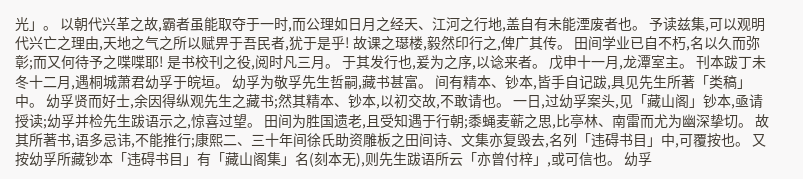光」。 以朝代兴革之故,霸者虽能取夺于一时,而公理如日月之经天、江河之行地,盖自有未能湮废者也。 予读兹集,可以观明代兴亡之理由,天地之气之所以赋畀于吾民者,犹于是乎! 故课之璱楼,毅然印行之,俾广其传。 田间学业已自不朽,名以久而弥彰;而又何待予之喋喋耶! 是书校刊之役,阅时凡三月。 于其发行也,爰为之序,以谂来者。 戊申十一月,龙潭室主。 刊本跋丁未冬十二月,遇桐城萧君幼孚于皖垣。 幼孚为敬孚先生哲嗣,藏书甚富。 间有精本、钞本,皆手自记跋,具见先生所著「类稿」中。 幼孚贤而好士,余因得纵观先生之藏书;然其精本、钞本,以初交故,不敢请也。 一日,过幼孚案头,见「藏山阁」钞本,亟请授读;幼孚并检先生跋语示之,惊喜过望。 田间为胜国遗老,且受知遇于行朝;黍蝇麦蕲之思,比亭林、南雷而尤为幽深挚切。 故其所著书,语多忌讳,不能推行;康熙二、三十年间徐氏助资雕板之田间诗、文集亦复毁去,名列「违碍书目」中,可覆按也。 又按幼孚所藏钞本「违碍书目」有「藏山阁集」名(刻本无),则先生跋语所云「亦曾付梓」,或可信也。 幼孚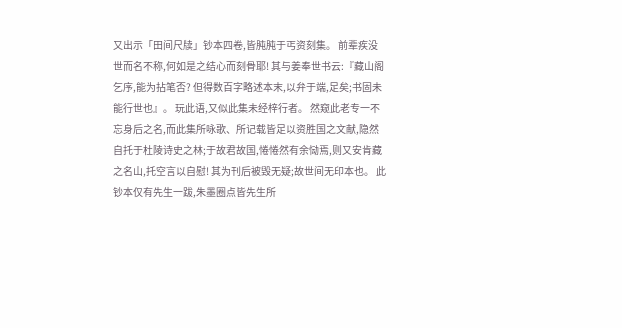又出示「田间尺牍」钞本四卷,皆肫肫于丐资刻集。 前辈疾没世而名不称,何如是之结心而刻骨耶! 其与姜奉世书云:『藏山阁乞序,能为拈笔否? 但得数百字略述本末,以弁于端,足矣;书固未能行世也』。 玩此语,又似此集未经梓行者。 然窥此老专一不忘身后之名,而此集所咏歌、所记载皆足以资胜国之文献,隐然自托于杜陵诗史之林;于故君故国,惓惓然有余恸焉,则又安肯藏之名山,托空言以自慰! 其为刊后被毁无疑;故世间无印本也。 此钞本仅有先生一跋,朱墨圈点皆先生所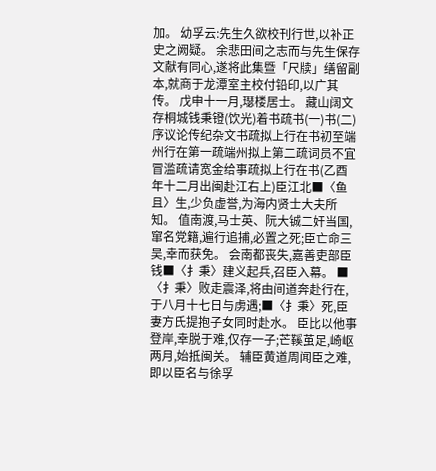加。 幼孚云:先生久欲校刊行世,以补正史之阙疑。 余悲田间之志而与先生保存文献有同心,遂将此集暨「尺牍」缮留副本,就商于龙潭室主校付铅印,以广其传。 戊申十一月,璱楼居士。 藏山阔文存桐城钱秉镫(饮光)着书疏书(一)书(二)序议论传纪杂文书疏拟上行在书初至端州行在第一疏端州拟上第二疏词员不宜冒滥疏请宽金给事疏拟上行在书(乙酉年十二月出闽赴江右上)臣江北■〈鱼且〉生,少负虚誉,为海内贤士大夫所知。 值南渡,马士英、阮大铖二奸当国,窜名党籍,遍行追捕,必置之死;臣亡命三吴,幸而获免。 会南都丧失,嘉善吏部臣钱■〈扌秉〉建义起兵,召臣入幕。 ■〈扌秉〉败走震泽,将由间道奔赴行在,于八月十七日与虏遇;■〈扌秉〉死,臣妻方氏提抱子女同时赴水。 臣比以他事登岸,幸脱于难,仅存一子;芒鞵茧足,崎岖两月,始抵闽关。 辅臣黄道周闻臣之难,即以臣名与徐孚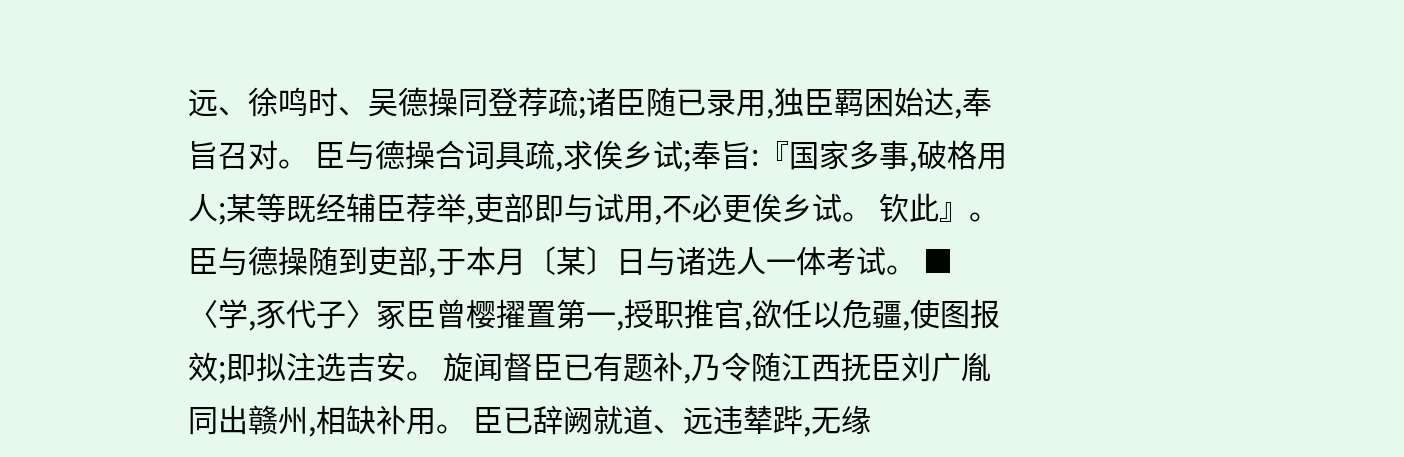远、徐鸣时、吴德操同登荐疏;诸臣随已录用,独臣羁困始达,奉旨召对。 臣与德操合词具疏,求俟乡试;奉旨:『国家多事,破格用人;某等既经辅臣荐举,吏部即与试用,不必更俟乡试。 钦此』。 臣与德操随到吏部,于本月〔某〕日与诸选人一体考试。 ■〈学,豕代子〉冢臣曾樱擢置第一,授职推官,欲任以危疆,使图报效;即拟注选吉安。 旋闻督臣已有题补,乃令随江西抚臣刘广胤同出赣州,相缺补用。 臣已辞阙就道、远违辇跸,无缘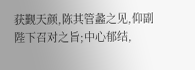获觐天颜,陈其管蠡之见,仰副陛下召对之旨;中心郁结,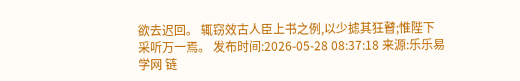欲去迟回。 辄窃效古人臣上书之例,以少摅其狂瞽;惟陛下采听万一焉。 发布时间:2026-05-28 08:37:18 来源:乐乐易学网 链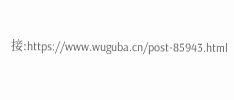接:https://www.wuguba.cn/post-85943.html